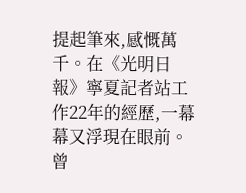提起筆來,感慨萬千。在《光明日報》寧夏記者站工作22年的經歷,一幕幕又浮現在眼前。曾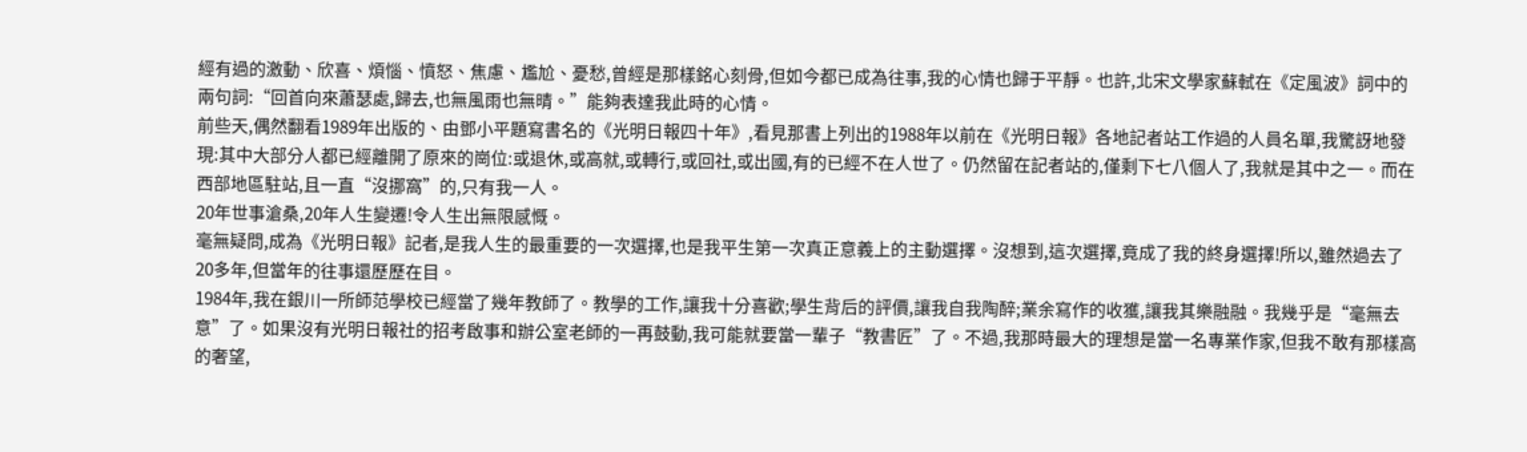經有過的激動、欣喜、煩惱、憤怒、焦慮、尷尬、憂愁,曾經是那樣銘心刻骨,但如今都已成為往事,我的心情也歸于平靜。也許,北宋文學家蘇軾在《定風波》詞中的兩句詞:“回首向來蕭瑟處,歸去,也無風雨也無晴。”能夠表達我此時的心情。
前些天,偶然翻看1989年出版的、由鄧小平題寫書名的《光明日報四十年》,看見那書上列出的1988年以前在《光明日報》各地記者站工作過的人員名單,我驚訝地發現:其中大部分人都已經離開了原來的崗位:或退休,或高就,或轉行,或回社,或出國,有的已經不在人世了。仍然留在記者站的,僅剩下七八個人了,我就是其中之一。而在西部地區駐站,且一直“沒挪窩”的,只有我一人。
20年世事滄桑,20年人生變遷!令人生出無限感慨。
毫無疑問,成為《光明日報》記者,是我人生的最重要的一次選擇,也是我平生第一次真正意義上的主動選擇。沒想到,這次選擇,竟成了我的終身選擇!所以,雖然過去了20多年,但當年的往事還歷歷在目。
1984年,我在銀川一所師范學校已經當了幾年教師了。教學的工作,讓我十分喜歡;學生背后的評價,讓我自我陶醉;業余寫作的收獲,讓我其樂融融。我幾乎是“毫無去意”了。如果沒有光明日報社的招考啟事和辦公室老師的一再鼓動,我可能就要當一輩子“教書匠”了。不過,我那時最大的理想是當一名專業作家,但我不敢有那樣高的奢望,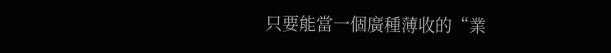只要能當一個廣種薄收的“業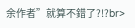余作者”就算不錯了?!?br>